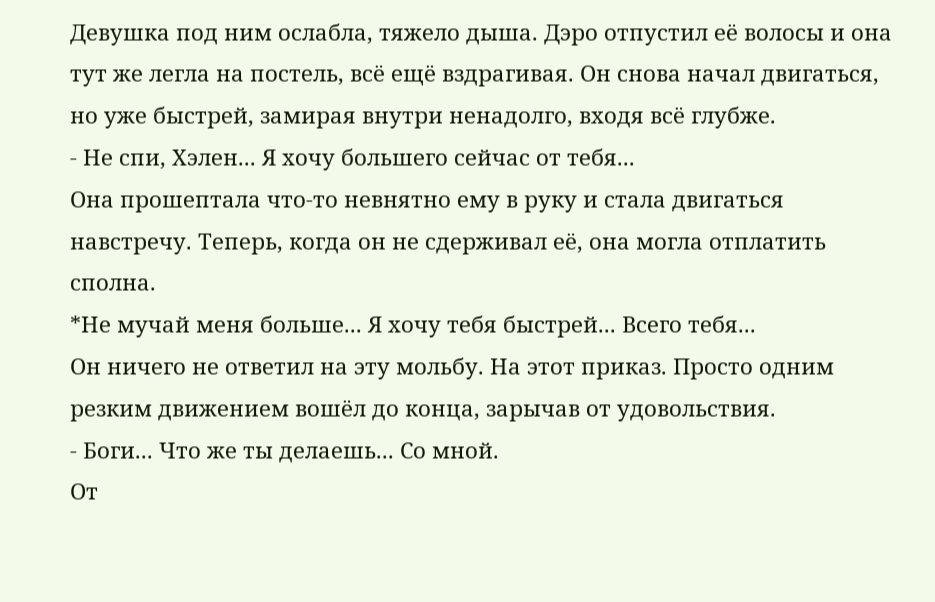Девушка под ним ослабла, тяжело дыша. Дэро отпустил её волосы и она тут же легла на постель, всё ещё вздрагивая. Он снова начал двигаться, но уже быстрей, замирая внутри ненадолго, входя всё глубже.
- Не спи, Хэлен... Я хочу большего сейчас от тебя...
Она прошептала что-то невнятно ему в руку и стала двигаться навстречу. Теперь, когда он не сдерживал её, она могла отплатить сполна.
*Не мучай меня больше... Я хочу тебя быстрей... Всего тебя...
Он ничего не ответил на эту мольбу. На этот приказ. Просто одним резким движением вошёл до конца, зарычав от удовольствия.
- Боги... Что же ты делаешь... Со мной.
От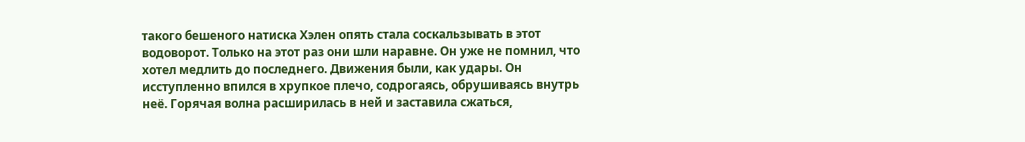такого бешеного натиска Хэлен опять стала соскальзывать в этот водоворот. Только на этот раз они шли наравне. Он уже не помнил, что хотел медлить до последнего. Движения были, как удары. Он исступленно впился в хрупкое плечо, содрогаясь, обрушиваясь внутрь неё. Горячая волна расширилась в ней и заставила сжаться,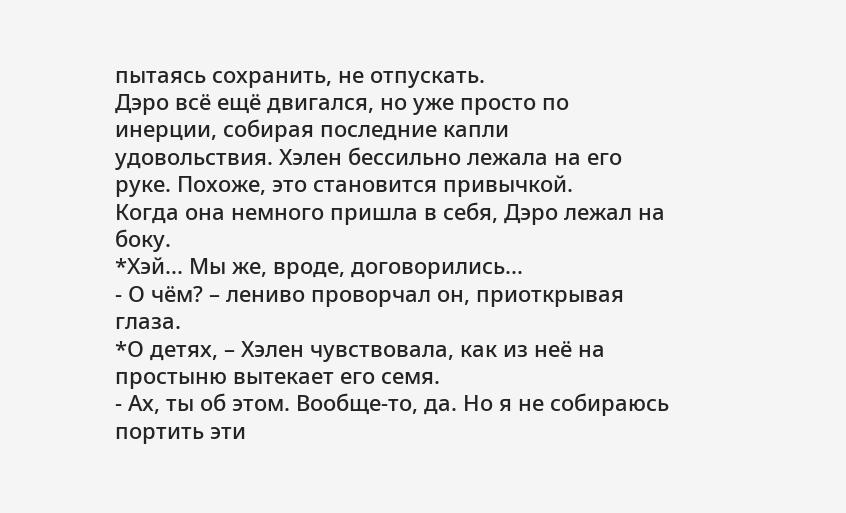пытаясь сохранить, не отпускать.
Дэро всё ещё двигался, но уже просто по инерции, собирая последние капли удовольствия. Хэлен бессильно лежала на его руке. Похоже, это становится привычкой.
Когда она немного пришла в себя, Дэро лежал на боку.
*Хэй... Мы же, вроде, договорились...
- О чём? – лениво проворчал он, приоткрывая глаза.
*О детях, – Хэлен чувствовала, как из неё на простыню вытекает его семя.
- Ах, ты об этом. Вообще-то, да. Но я не собираюсь портить эти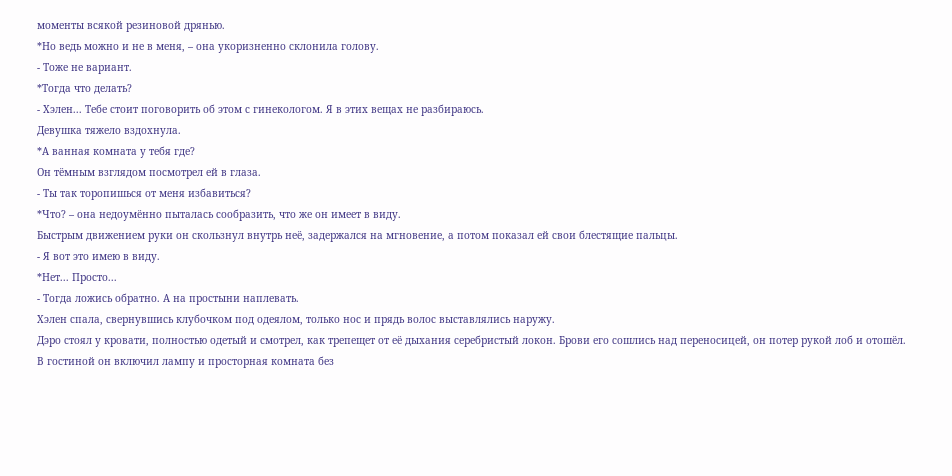моменты всякой резиновой дрянью.
*Но ведь можно и не в меня, – она укоризненно склонила голову.
- Тоже не вариант.
*Тогда что делать?
- Хэлен... Тебе стоит поговорить об этом с гинекологом. Я в этих вещах не разбираюсь.
Девушка тяжело вздохнула.
*А ванная комната у тебя где?
Он тёмным взглядом посмотрел ей в глаза.
- Ты так торопишься от меня избавиться?
*Что? – она недоумённо пыталась сообразить, что же он имеет в виду.
Быстрым движением руки он скользнул внутрь неё, задержался на мгновение, а потом показал ей свои блестящие пальцы.
- Я вот это имею в виду.
*Нет... Просто...
- Тогда ложись обратно. А на простыни наплевать.
Хэлен спала, свернувшись клубочком под одеялом, только нос и прядь волос выставлялись наружу.
Дэро стоял у кровати, полностью одетый и смотрел, как трепещет от её дыхания серебристый локон. Брови его сошлись над переносицей, он потер рукой лоб и отошёл.
В гостиной он включил лампу и просторная комната без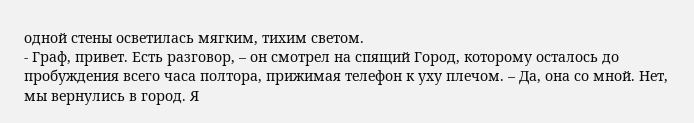одной стены осветилась мягким, тихим светом.
- Граф, привет. Есть разговор, – он смотрел на спящий Город, которому осталось до пробуждения всего часа полтора, прижимая телефон к уху плечом. – Да, она со мной. Нет, мы вернулись в город. Я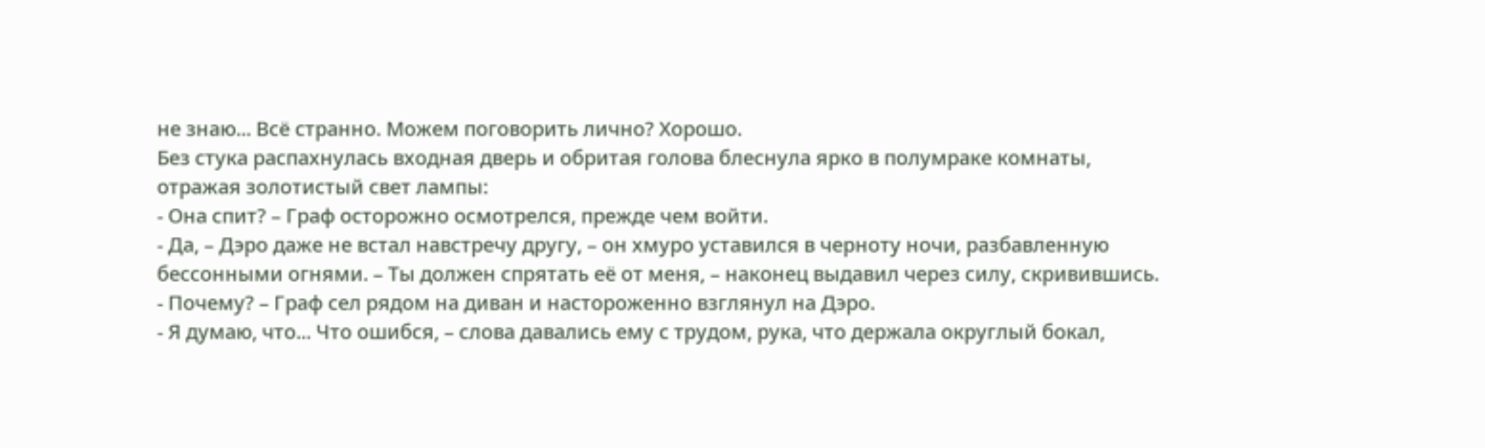не знаю... Всё странно. Можем поговорить лично? Хорошо.
Без стука распахнулась входная дверь и обритая голова блеснула ярко в полумраке комнаты, отражая золотистый свет лампы:
- Она спит? – Граф осторожно осмотрелся, прежде чем войти.
- Да, – Дэро даже не встал навстречу другу, – он хмуро уставился в черноту ночи, разбавленную бессонными огнями. – Ты должен спрятать её от меня, – наконец выдавил через силу, скривившись.
- Почему? – Граф сел рядом на диван и настороженно взглянул на Дэро.
- Я думаю, что... Что ошибся, – слова давались ему с трудом, рука, что держала округлый бокал,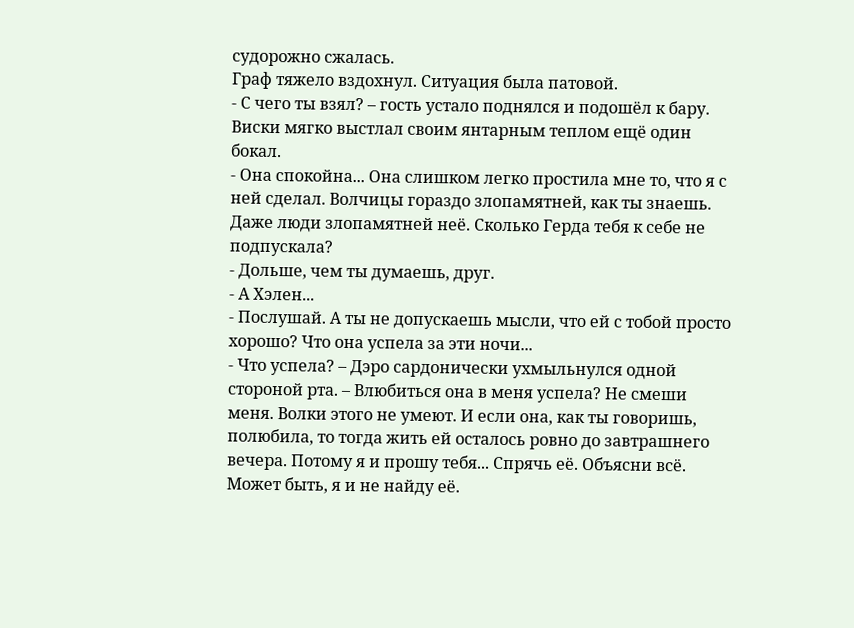судорожно сжалась.
Граф тяжело вздохнул. Ситуация была патовой.
- С чего ты взял? – гость устало поднялся и подошёл к бару. Виски мягко выстлал своим янтарным теплом ещё один бокал.
- Она спокойна... Она слишком легко простила мне то, что я с ней сделал. Волчицы гораздо злопамятней, как ты знаешь. Даже люди злопамятней неё. Сколько Герда тебя к себе не подпускала?
- Дольше, чем ты думаешь, друг.
- А Хэлен...
- Послушай. А ты не допускаешь мысли, что ей с тобой просто хорошо? Что она успела за эти ночи...
- Что успела? – Дэро сардонически ухмыльнулся одной стороной рта. – Влюбиться она в меня успела? Не смеши меня. Волки этого не умеют. И если она, как ты говоришь, полюбила, то тогда жить ей осталось ровно до завтрашнего вечера. Потому я и прошу тебя... Спрячь её. Объясни всё. Может быть, я и не найду её.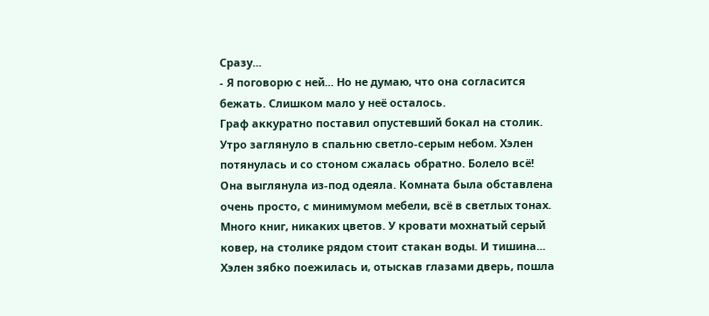Сразу...
- Я поговорю с ней... Но не думаю, что она согласится бежать. Слишком мало у неё осталось.
Граф аккуратно поставил опустевший бокал на столик.
Утро заглянуло в спальню светло-серым небом. Хэлен потянулась и со стоном сжалась обратно. Болело всё!
Она выглянула из-под одеяла. Комната была обставлена очень просто, с минимумом мебели, всё в светлых тонах. Много книг, никаких цветов. У кровати мохнатый серый ковер, на столике рядом стоит стакан воды. И тишина...
Хэлен зябко поежилась и, отыскав глазами дверь, пошла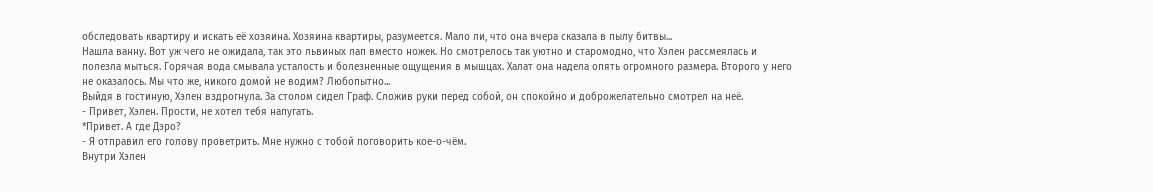обследовать квартиру и искать её хозяина. Хозяина квартиры, разумеется. Мало ли, что она вчера сказала в пылу битвы...
Нашла ванну. Вот уж чего не ожидала, так это львиных лап вместо ножек. Но смотрелось так уютно и старомодно, что Хэлен рассмеялась и полезла мыться. Горячая вода смывала усталость и болезненные ощущения в мышцах. Халат она надела опять огромного размера. Второго у него не оказалось. Мы что же, никого домой не водим? Любопытно...
Выйдя в гостиную, Хэлен вздрогнула. За столом сидел Граф. Сложив руки перед собой, он спокойно и доброжелательно смотрел на неё.
- Привет, Хэлен. Прости, не хотел тебя напугать.
*Привет. А где Дэро?
- Я отправил его голову проветрить. Мне нужно с тобой поговорить кое-о-чём.
Внутри Хэлен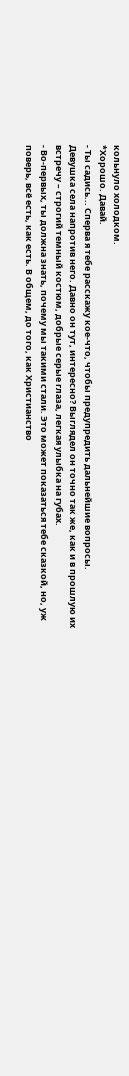кольнуло холодком.
*Хорошо. Давай.
- Ты садись... Сперва я тебе расскажу кое-что, чтобы предупредить дальнейшие вопросы.
Девушка села напротив него. Давно он тут, интересно? Выглядел он точно так же, как и в прошлую их встречу – строгий темный костюм, добрые серые глаза, легкая улыбка на губах.
- Во-первых, ты должна знать, почему мы такими стали. Это может показаться тебе сказкой, но, уж поверь, всё есть, как есть. В общем, до того, как Христианство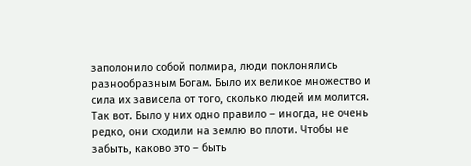заполонило собой полмира, люди поклонялись разнообразным Богам. Было их великое множество и сила их зависела от того, сколько людей им молится. Так вот. Было у них одно правило – иногда, не очень редко, они сходили на землю во плоти. Чтобы не забыть, каково это – быть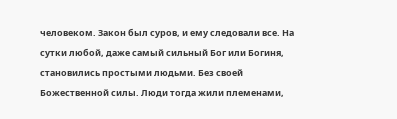человеком. Закон был суров, и ему следовали все. На сутки любой, даже самый сильный Бог или Богиня, становились простыми людьми. Без своей Божественной силы. Люди тогда жили племенами,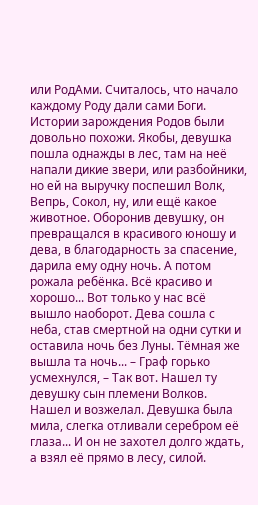или РодАми. Считалось, что начало каждому Роду дали сами Боги. Истории зарождения Родов были довольно похожи. Якобы, девушка пошла однажды в лес, там на неё напали дикие звери, или разбойники, но ей на выручку поспешил Волк, Вепрь, Сокол, ну, или ещё какое животное. Оборонив девушку, он превращался в красивого юношу и дева, в благодарность за спасение, дарила ему одну ночь. А потом рожала ребёнка. Всё красиво и хорошо... Вот только у нас всё вышло наоборот. Дева сошла с неба, став смертной на одни сутки и оставила ночь без Луны. Тёмная же вышла та ночь... – Граф горько усмехнулся, – Так вот. Нашел ту девушку сын племени Волков. Нашел и возжелал. Девушка была мила, слегка отливали серебром её глаза... И он не захотел долго ждать, а взял её прямо в лесу, силой.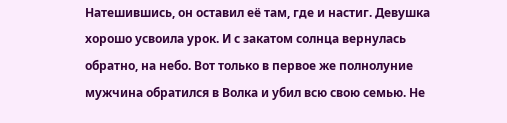Натешившись, он оставил её там, где и настиг. Девушка хорошо усвоила урок. И с закатом солнца вернулась обратно, на небо. Вот только в первое же полнолуние мужчина обратился в Волка и убил всю свою семью. Не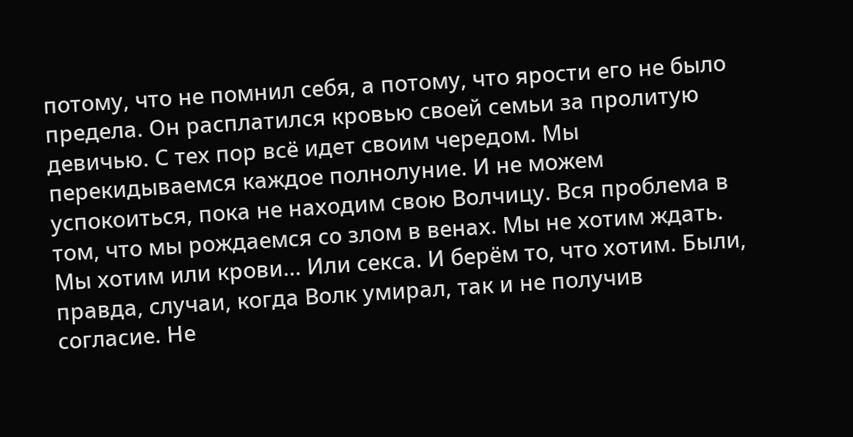потому, что не помнил себя, а потому, что ярости его не было предела. Он расплатился кровью своей семьи за пролитую девичью. С тех пор всё идет своим чередом. Мы перекидываемся каждое полнолуние. И не можем успокоиться, пока не находим свою Волчицу. Вся проблема в том, что мы рождаемся со злом в венах. Мы не хотим ждать. Мы хотим или крови... Или секса. И берём то, что хотим. Были, правда, случаи, когда Волк умирал, так и не получив согласие. Не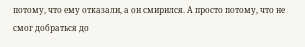потому, что ему отказали, а он смирился. А просто потому, что не смог добраться до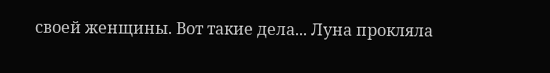своей женщины. Вот такие дела... Луна прокляла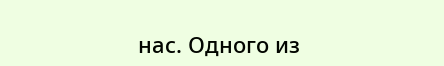нас. Одного из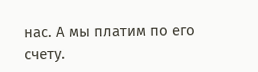нас. А мы платим по его счету.